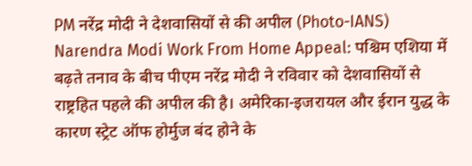PM नरेंद्र मोदी ने देशवासियों से की अपील (Photo-IANS)
Narendra Modi Work From Home Appeal: पश्चिम एशिया में बढ़ते तनाव के बीच पीएम नरेंद्र मोदी ने रविवार को देशवासियों से राष्ट्रहित पहले की अपील की है। अमेरिका-इजरायल और ईरान युद्ध के कारण स्ट्रेट ऑफ होर्मुज बंद होने के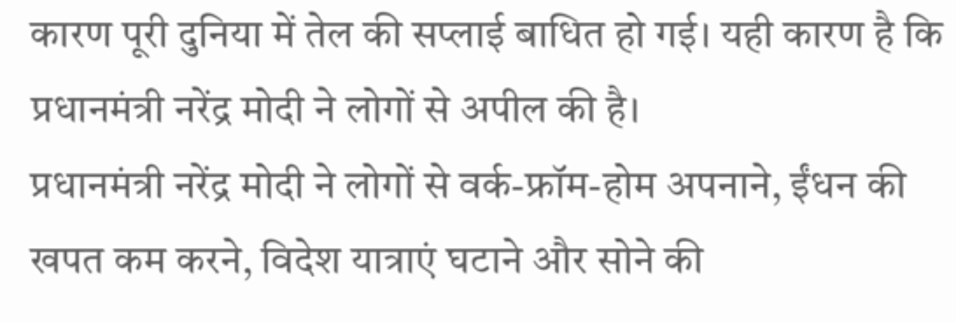कारण पूरी दुनिया में तेल की सप्लाई बाधित हो गई। यही कारण है कि प्रधानमंत्री नरेंद्र मोदी ने लोगों से अपील की है।
प्रधानमंत्री नरेंद्र मोदी ने लोगों से वर्क-फ्रॉम-होम अपनाने, ईंधन की खपत कम करने, विदेश यात्राएं घटाने और सोने की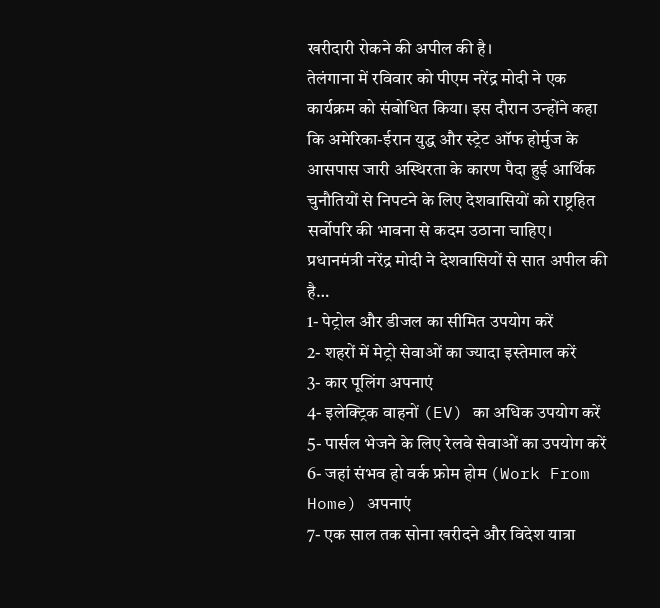खरीदारी रोकने की अपील की है।
तेलंगाना में रविवार को पीएम नरेंद्र मोदी ने एक कार्यक्रम को संबोधित किया। इस दौरान उन्होंने कहा कि अमेरिका-ईरान युद्ध और स्ट्रेट ऑफ होर्मुज के आसपास जारी अस्थिरता के कारण पैदा हुई आर्थिक चुनौतियों से निपटने के लिए देशवासियों को राष्ट्रहित सर्वोपरि की भावना से कदम उठाना चाहिए।
प्रधानमंत्री नरेंद्र मोदी ने देशवासियों से सात अपील की है…
1- पेट्रोल और डीजल का सीमित उपयोग करें
2- शहरों में मेट्रो सेवाओं का ज्यादा इस्तेमाल करें
3- कार पूलिंग अपनाएं
4- इलेक्ट्रिक वाहनों (EV) का अधिक उपयोग करें
5- पार्सल भेजने के लिए रेलवे सेवाओं का उपयोग करें
6- जहां संभव हो वर्क फ्रोम होम (Work From Home) अपनाएं
7- एक साल तक सोना खरीदने और विदेश यात्रा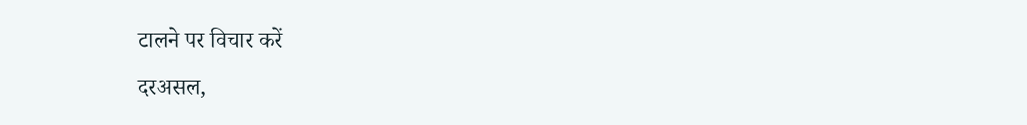टालने पर विचार करें
दरअसल,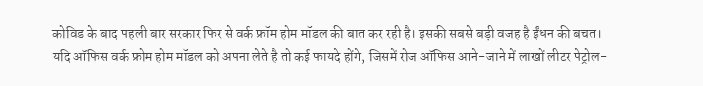कोविड के बाद पहली बार सरकार फिर से वर्क फ्रॉम होम मॉडल की बात कर रही है। इसकी सबसे बड़ी वजह है ईंधन की बचत।
यदि ऑफिस वर्क फ्रोम होम मॉडल को अपना लेते है तो कई फायदे होंगे, जिसमें रोज ऑफिस आने-जाने में लाखों लीटर पेट्रोल-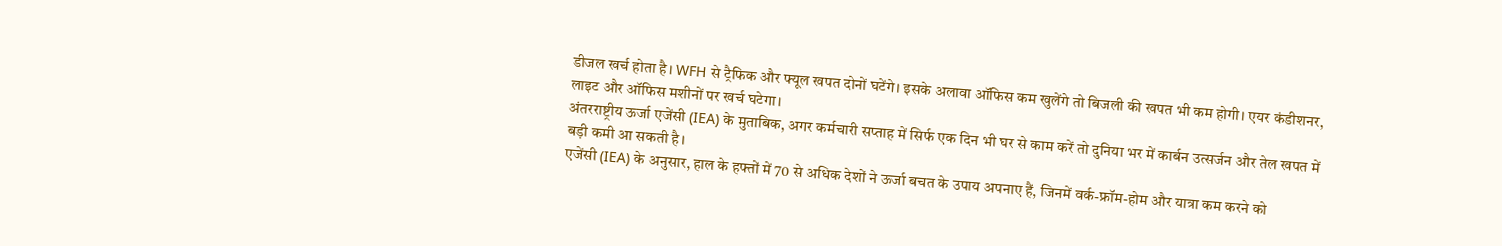डीजल खर्च होता है। WFH से ट्रैफिक और फ्यूल खपत दोनों घटेंगे। इसके अलावा ऑफिस कम खुलेंगे तो बिजली की खपत भी कम होगी। एयर कंडीशनर, लाइट और ऑफिस मशीनों पर खर्च घटेगा।
अंतरराष्ट्रीय ऊर्जा एजेंसी (IEA) के मुताबिक, अगर कर्मचारी सप्ताह में सिर्फ एक दिन भी घर से काम करें तो दुनिया भर में कार्बन उत्सर्जन और तेल खपत में बड़ी कमी आ सकती है।
एजेंसी (IEA) के अनुसार, हाल के हफ्तों में 70 से अधिक देशों ने ऊर्जा बचत के उपाय अपनाए हैं, जिनमें वर्क-फ्रॉम-होम और यात्रा कम करने को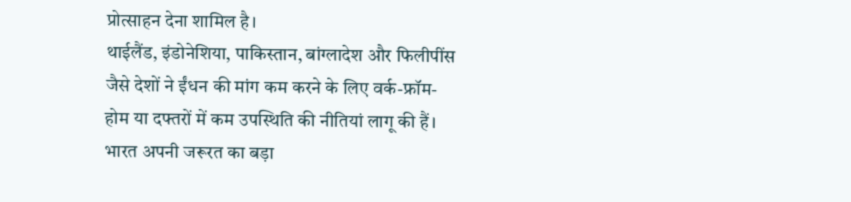प्रोत्साहन देना शामिल है।
थाईलैंड, इंडोनेशिया, पाकिस्तान, बांग्लादेश और फिलीपींस जैसे देशों ने ईंधन की मांग कम करने के लिए वर्क-फ्रॉम-होम या दफ्तरों में कम उपस्थिति की नीतियां लागू की हैं।
भारत अपनी जरूरत का बड़ा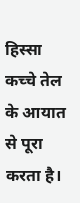हिस्सा कच्चे तेल के आयात से पूरा करता है।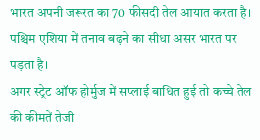भारत अपनी जरूरत का 70 फीसदी तेल आयात करता है। पश्चिम एशिया में तनाव बढ़ने का सीधा असर भारत पर पड़ता है।
अगर स्ट्रेट ऑफ होर्मुज में सप्लाई बाधित हुई तो कच्चे तेल की कीमतें तेजी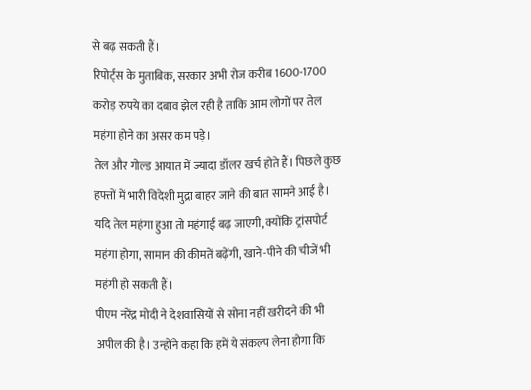से बढ़ सकती हैं।
रिपोर्ट्स के मुताबिक, सरकार अभी रोज करीब 1600-1700 करोड़ रुपये का दबाव झेल रही है ताकि आम लोगों पर तेल महंगा होने का असर कम पड़े।
तेल और गोल्ड आयात में ज्यादा डॉलर खर्च होते हैं। पिछले कुछ हफ्तों में भारी विदेशी मुद्रा बाहर जाने की बात सामने आई है।
यदि तेल महंगा हुआ तो महंगाई बढ़ जाएगी, क्योंकि ट्रांसपोर्ट महंगा होगा, सामान की कीमतें बढ़ेंगी, खाने-पीने की चीजें भी महंगी हो सकती हैं।
पीएम नरेंद्र मोदी ने देशवासियों से सोना नहीं खरीदने की भी अपील की है। उन्होंने कहा कि हमें ये संकल्प लेना होगा कि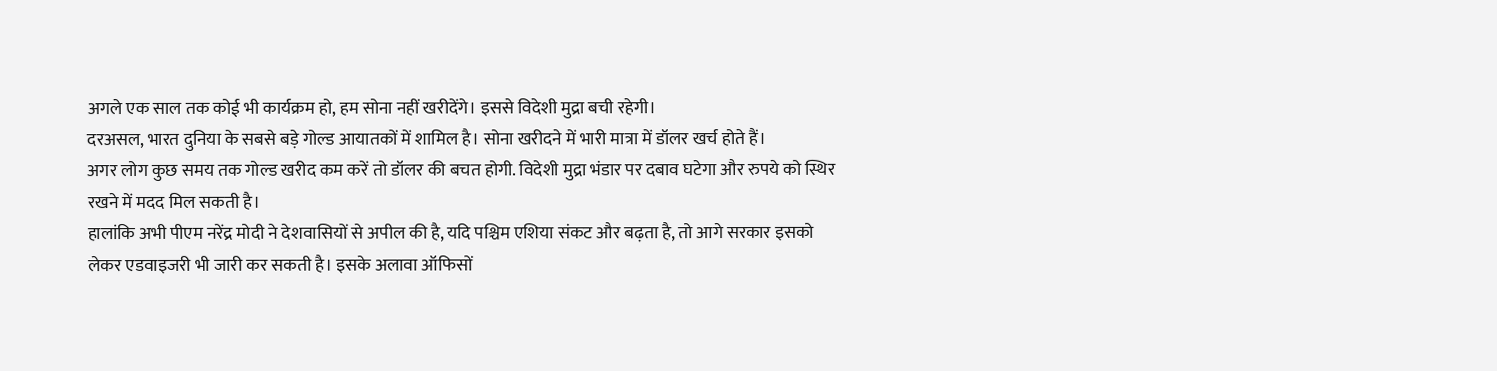अगले एक साल तक कोई भी कार्यक्रम हो, हम सोना नहीं खरीदेंगे। इससे विदेशी मुद्रा बची रहेगी।
दरअसल, भारत दुनिया के सबसे बड़े गोल्ड आयातकों में शामिल है। सोना खरीदने में भारी मात्रा में डॉलर खर्च होते हैं।
अगर लोग कुछ समय तक गोल्ड खरीद कम करें तो डॉलर की बचत होगी. विदेशी मुद्रा भंडार पर दबाव घटेगा और रुपये को स्थिर रखने में मदद मिल सकती है।
हालांकि अभी पीएम नरेंद्र मोदी ने देशवासियों से अपील की है, यदि पश्चिम एशिया संकट और बढ़ता है, तो आगे सरकार इसको लेकर एडवाइजरी भी जारी कर सकती है। इसके अलावा ऑफिसों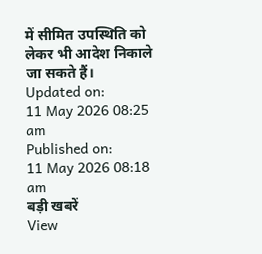में सीमित उपस्थिति को लेकर भी आदेश निकाले जा सकते हैं।
Updated on:
11 May 2026 08:25 am
Published on:
11 May 2026 08:18 am
बड़ी खबरें
View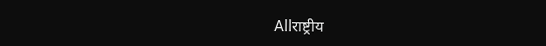Allराष्ट्रीय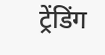ट्रेंडिंग